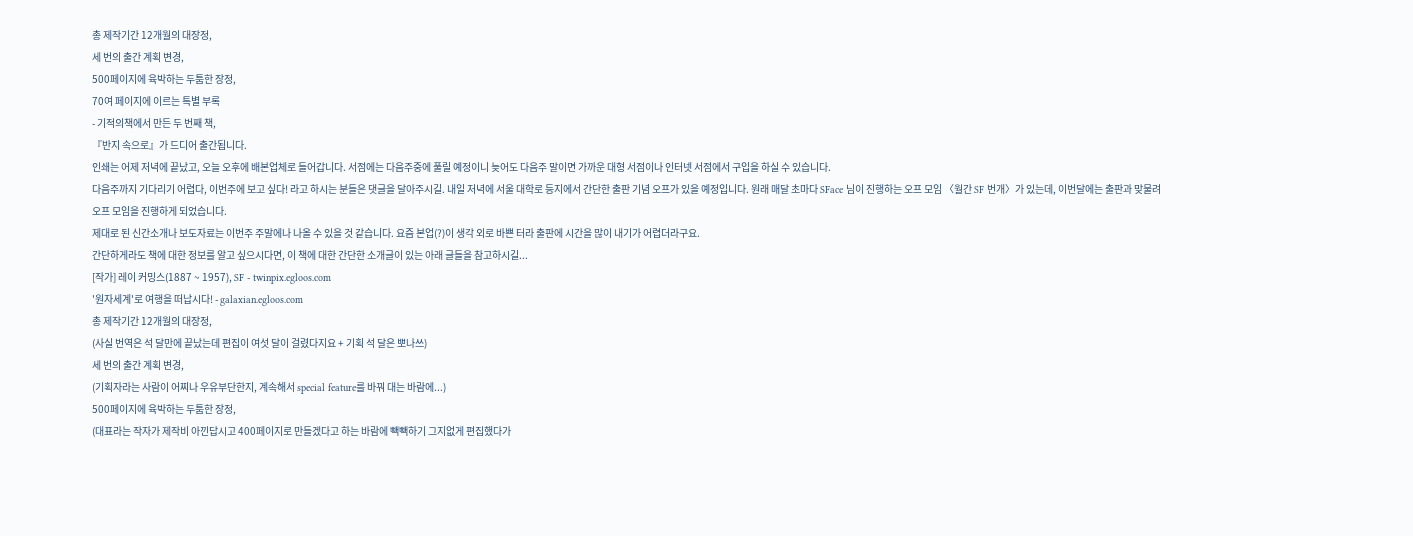총 제작기간 12개월의 대장정,
세 번의 출간 계획 변경,
500페이지에 육박하는 두툼한 장정,
70여 페이지에 이르는 특별 부록
- 기적의책에서 만든 두 번째 책,
『반지 속으로』가 드디어 출간됩니다.
인쇄는 어제 저녁에 끝났고, 오늘 오후에 배본업체로 들어갑니다. 서점에는 다음주중에 풀릴 예정이니 늦어도 다음주 말이면 가까운 대형 서점이나 인터넷 서점에서 구입을 하실 수 있습니다.
다음주까지 기다리기 어렵다, 이번주에 보고 싶다! 라고 하시는 분들은 댓글을 달아주시길. 내일 저녁에 서울 대학로 등지에서 간단한 출판 기념 오프가 있을 예정입니다. 원래 매달 초마다 SFace 님이 진행하는 오프 모임 〈월간 SF 번개〉가 있는데, 이번달에는 출판과 맞물려 오프 모임을 진행하게 되었습니다.
제대로 된 신간소개나 보도자료는 이번주 주말에나 나올 수 있을 것 같습니다. 요즘 본업(?)이 생각 외로 바쁜 터라 출판에 시간을 많이 내기가 어렵더라구요.
간단하게라도 책에 대한 정보를 알고 싶으시다면, 이 책에 대한 간단한 소개글이 있는 아래 글들을 참고하시길...
[작가] 레이 커밍스(1887 ~ 1957), SF - twinpix.egloos.com
'원자세계'로 여행을 떠납시다! - galaxian.egloos.com
총 제작기간 12개월의 대장정,
(사실 번역은 석 달만에 끝났는데 편집이 여섯 달이 걸렸다지요 + 기획 석 달은 뽀나쓰)
세 번의 출간 계획 변경,
(기획자라는 사람이 어찌나 우유부단한지, 계속해서 special feature를 바꿔 대는 바람에...)
500페이지에 육박하는 두툼한 장정,
(대표라는 작자가 제작비 아낀답시고 400페이지로 만들겠다고 하는 바람에 빽빽하기 그지없게 편집했다가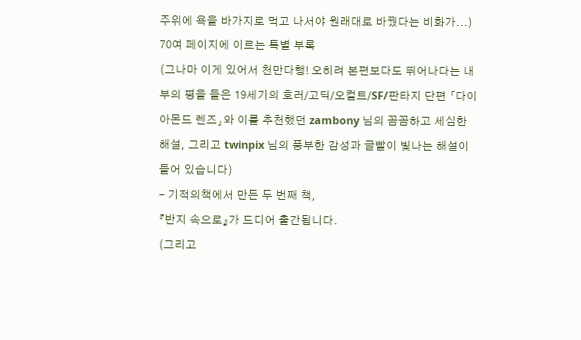주위에 욕을 바가지로 먹고 나서야 원래대로 바꿨다는 비화가...)
70여 페이지에 이르는 특별 부록
(그나마 이게 있어서 천만다행! 오히려 본편보다도 뛰어나다는 내부의 평을 들은 19세기의 호러/고딕/오컬트/SF/판타지 단편 「다이아몬드 렌즈」와 이를 추천했던 zambony 님의 꼼꼼하고 세심한 해설, 그리고 twinpix 님의 풍부한 감성과 글빨이 빛나는 해설이 들어 있습니다)
- 기적의책에서 만든 두 번째 책,
『반지 속으로』가 드디어 출간됩니다.
(그리고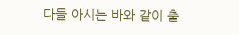다들 아시는 바와 같이 출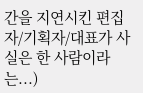간을 지연시킨 편집자/기획자/대표가 사실은 한 사람이라는...)